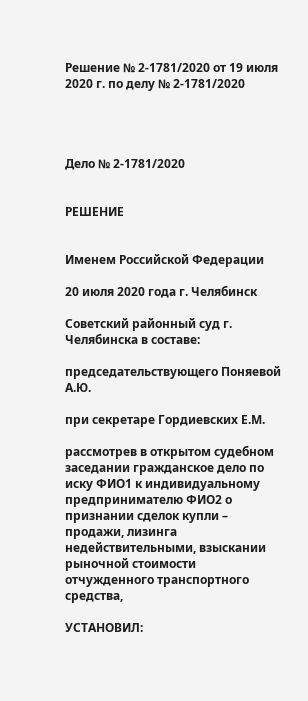Решение № 2-1781/2020 от 19 июля 2020 г. по делу № 2-1781/2020




Дело № 2-1781/2020


РЕШЕНИЕ


Именем Российской Федерации

20 июля 2020 года г. Челябинск

Советский районный суд г. Челябинска в составе:

председательствующего Поняевой А.Ю.

при секретаре Гордиевских Е.М.

рассмотрев в открытом судебном заседании гражданское дело по иску ФИО1 к индивидуальному предпринимателю ФИО2 о признании сделок купли – продажи, лизинга недействительными, взыскании рыночной стоимости отчужденного транспортного средства,

УСТАНОВИЛ: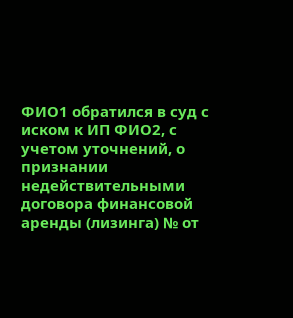ФИО1 обратился в суд с иском к ИП ФИО2, с учетом уточнений, о признании недействительными договора финансовой аренды (лизинга) № от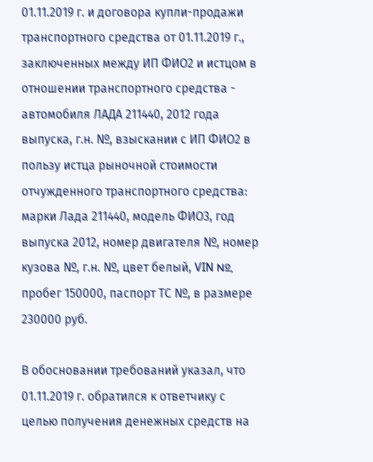01.11.2019 г. и договора купли-продажи транспортного средства от 01.11.2019 г., заключенных между ИП ФИО2 и истцом в отношении транспортного средства - автомобиля ЛАДА 211440, 2012 года выпуска, г.н. №, взыскании с ИП ФИО2 в пользу истца рыночной стоимости отчужденного транспортного средства: марки Лада 211440, модель ФИО3, год выпуска 2012, номер двигателя №, номер кузова №, г.н. №, цвет белый, VIN №, пробег 150000, паспорт ТС №, в размере 230000 руб.

В обосновании требований указал, что 01.11.2019 г. обратился к ответчику с целью получения денежных средств на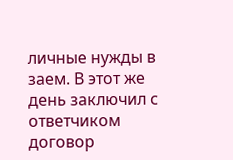личные нужды в заем. В этот же день заключил с ответчиком договор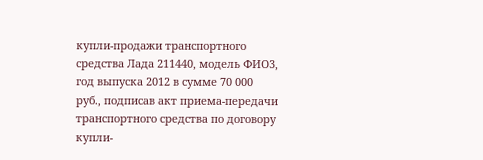купли-продажи транспортного средства Лада 211440, модель ФИО3, год выпуска 2012 в сумме 70 000 руб., подписав акт приема-передачи транспортного средства по договору купли-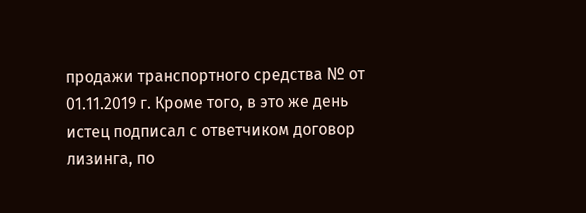продажи транспортного средства № от 01.11.2019 г. Кроме того, в это же день истец подписал с ответчиком договор лизинга, по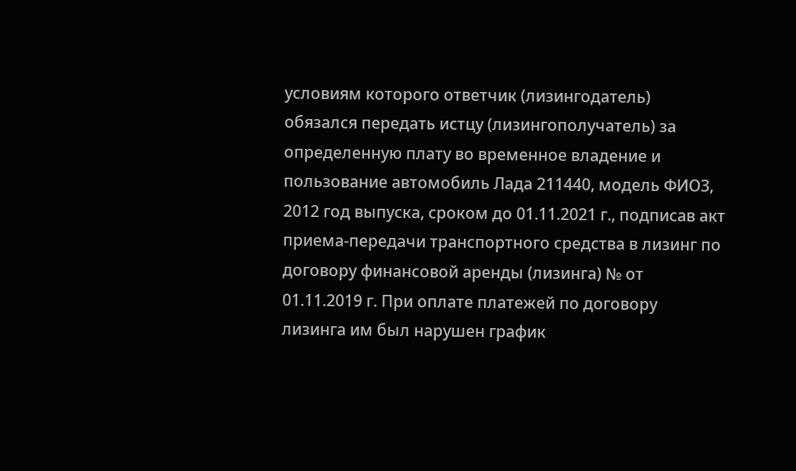условиям которого ответчик (лизингодатель) обязался передать истцу (лизингополучатель) за определенную плату во временное владение и пользование автомобиль Лада 211440, модель ФИО3, 2012 год выпуска, сроком до 01.11.2021 г., подписав акт приема-передачи транспортного средства в лизинг по договору финансовой аренды (лизинга) № от 01.11.2019 г. При оплате платежей по договору лизинга им был нарушен график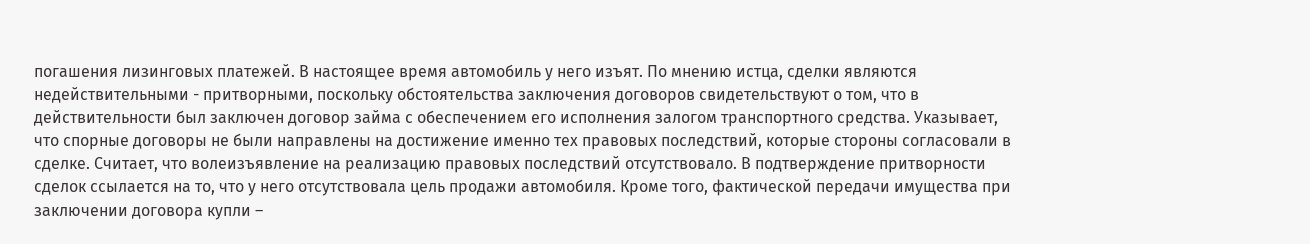погашения лизинговых платежей. В настоящее время автомобиль у него изъят. По мнению истца, сделки являются недействительными - притворными, поскольку обстоятельства заключения договоров свидетельствуют о том, что в действительности был заключен договор займа с обеспечением его исполнения залогом транспортного средства. Указывает, что спорные договоры не были направлены на достижение именно тех правовых последствий, которые стороны согласовали в сделке. Считает, что волеизъявление на реализацию правовых последствий отсутствовало. В подтверждение притворности сделок ссылается на то, что у него отсутствовала цель продажи автомобиля. Кроме того, фактической передачи имущества при заключении договора купли –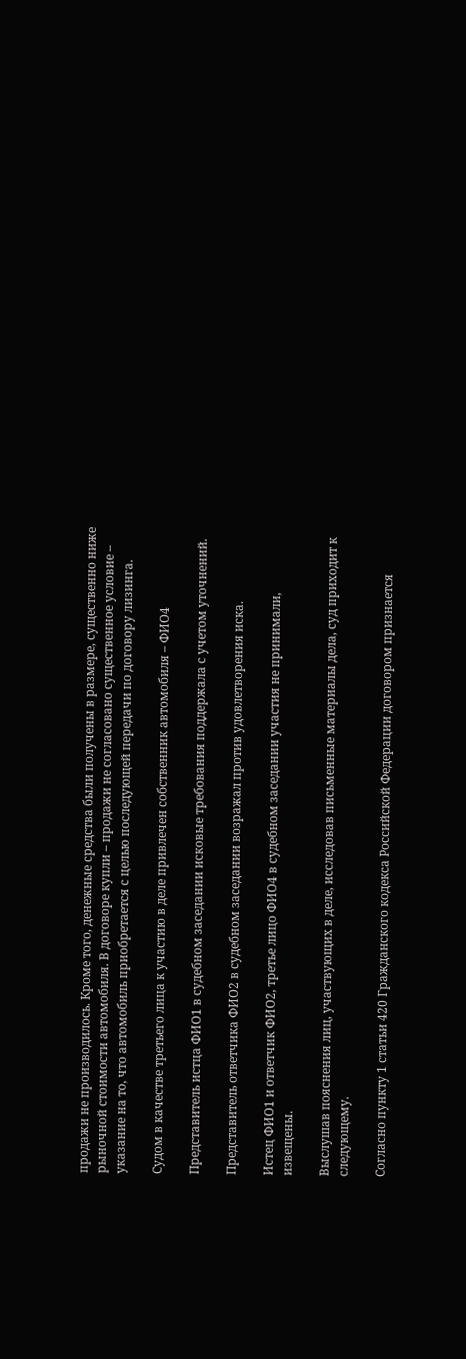продажи не производилось. Кроме того, денежные средства были получены в размере, существенно ниже рыночной стоимости автомобиля. В договоре купли – продажи не согласовано существенное условие – указание на то, что автомобиль приобретается с целью последующей передачи по договору лизинга.

Судом в качестве третьего лица к участию в деле привлечен собственник автомобиля – ФИО4

Представитель истца ФИО1 в судебном заседании исковые требования поддержала с учетом уточнений.

Представитель ответчика ФИО2 в судебном заседании возражал против удовлетворения иска.

Истец ФИО1 и ответчик ФИО2, третье лицо ФИО4 в судебном заседании участия не принимали, извещены.

Выслушав пояснения лиц, участвующих в деле, исследовав письменные материалы дела, суд приходит к следующему.

Согласно пункту 1 статьи 420 Гражданского кодекса Российской Федерации договором признается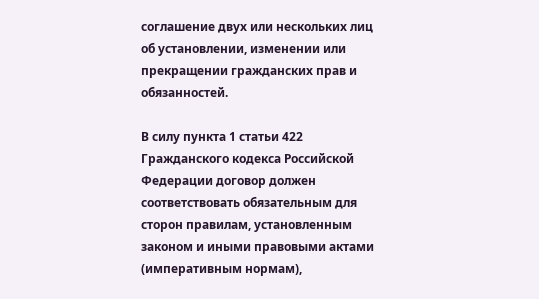соглашение двух или нескольких лиц об установлении, изменении или прекращении гражданских прав и обязанностей.

В силу пункта 1 статьи 422 Гражданского кодекса Российской Федерации договор должен соответствовать обязательным для сторон правилам, установленным законом и иными правовыми актами (императивным нормам),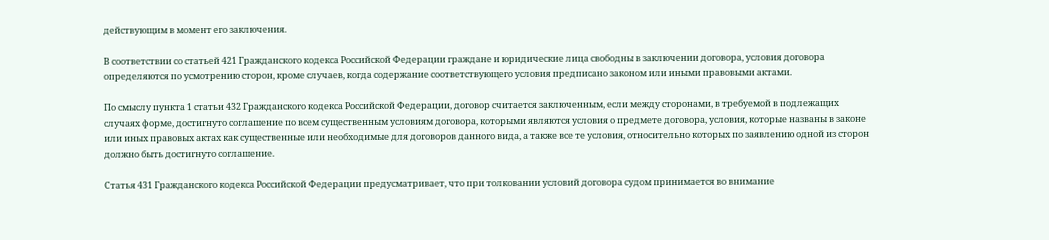действующим в момент его заключения.

В соответствии со статьей 421 Гражданского кодекса Российской Федерации граждане и юридические лица свободны в заключении договора, условия договора определяются по усмотрению сторон, кроме случаев, когда содержание соответствующего условия предписано законом или иными правовыми актами.

По смыслу пункта 1 статьи 432 Гражданского кодекса Российской Федерации, договор считается заключенным, если между сторонами, в требуемой в подлежащих случаях форме, достигнуто соглашение по всем существенным условиям договора, которыми являются условия о предмете договора, условия, которые названы в законе или иных правовых актах как существенные или необходимые для договоров данного вида, а также все те условия, относительно которых по заявлению одной из сторон должно быть достигнуто соглашение.

Статья 431 Гражданского кодекса Российской Федерации предусматривает, что при толковании условий договора судом принимается во внимание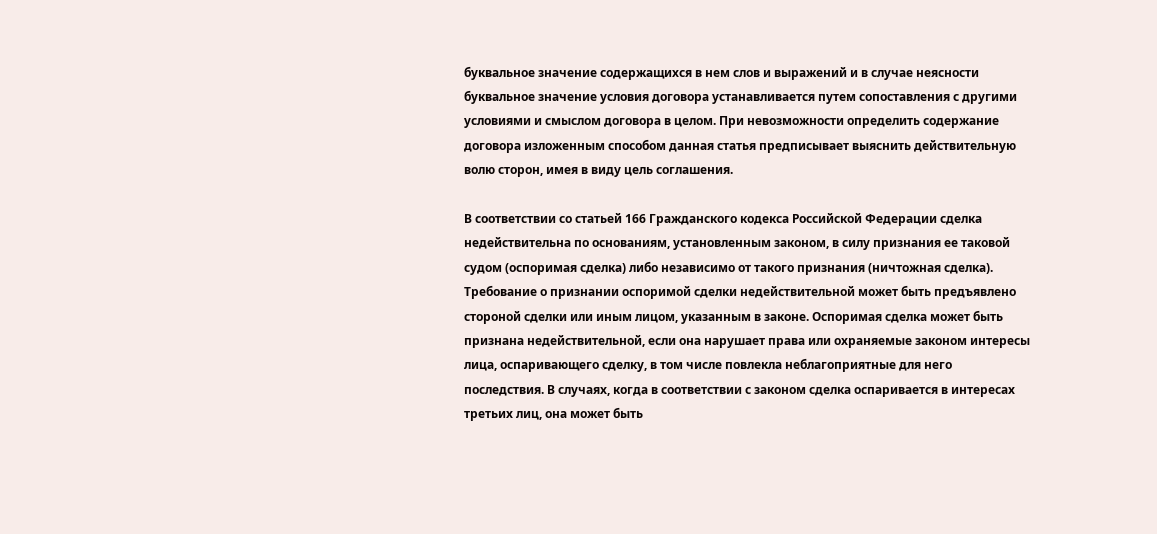буквальное значение содержащихся в нем слов и выражений и в случае неясности буквальное значение условия договора устанавливается путем сопоставления с другими условиями и смыслом договора в целом. При невозможности определить содержание договора изложенным способом данная статья предписывает выяснить действительную волю сторон, имея в виду цель соглашения.

В соответствии со статьей 166 Гражданского кодекса Российской Федерации сделка недействительна по основаниям, установленным законом, в силу признания ее таковой судом (оспоримая сделка) либо независимо от такого признания (ничтожная сделка). Требование о признании оспоримой сделки недействительной может быть предъявлено стороной сделки или иным лицом, указанным в законе. Оспоримая сделка может быть признана недействительной, если она нарушает права или охраняемые законом интересы лица, оспаривающего сделку, в том числе повлекла неблагоприятные для него последствия. В случаях, когда в соответствии с законом сделка оспаривается в интересах третьих лиц, она может быть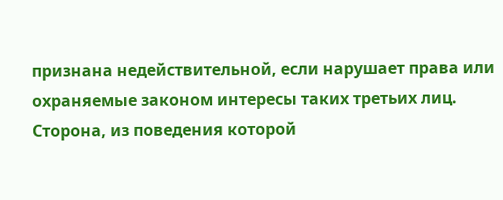признана недействительной, если нарушает права или охраняемые законом интересы таких третьих лиц. Сторона, из поведения которой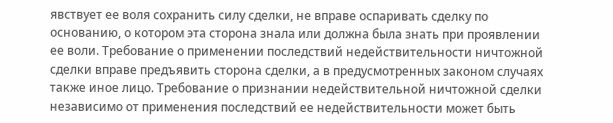явствует ее воля сохранить силу сделки, не вправе оспаривать сделку по основанию, о котором эта сторона знала или должна была знать при проявлении ее воли. Требование о применении последствий недействительности ничтожной сделки вправе предъявить сторона сделки, а в предусмотренных законом случаях также иное лицо. Требование о признании недействительной ничтожной сделки независимо от применения последствий ее недействительности может быть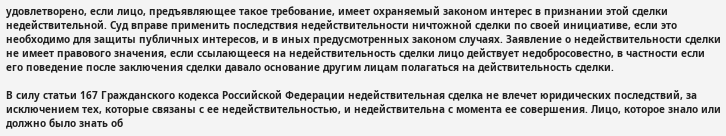удовлетворено, если лицо, предъявляющее такое требование, имеет охраняемый законом интерес в признании этой сделки недействительной. Суд вправе применить последствия недействительности ничтожной сделки по своей инициативе, если это необходимо для защиты публичных интересов, и в иных предусмотренных законом случаях. Заявление о недействительности сделки не имеет правового значения, если ссылающееся на недействительность сделки лицо действует недобросовестно, в частности если его поведение после заключения сделки давало основание другим лицам полагаться на действительность сделки.

В силу статьи 167 Гражданского кодекса Российской Федерации недействительная сделка не влечет юридических последствий, за исключением тех, которые связаны с ее недействительностью, и недействительна с момента ее совершения. Лицо, которое знало или должно было знать об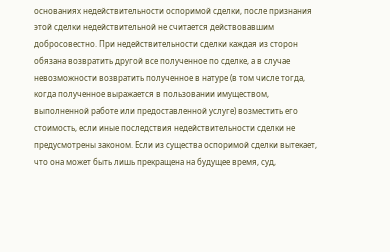основаниях недействительности оспоримой сделки, после признания этой сделки недействительной не считается действовавшим добросовестно. При недействительности сделки каждая из сторон обязана возвратить другой все полученное по сделке, а в случае невозможности возвратить полученное в натуре (в том числе тогда, когда полученное выражается в пользовании имуществом, выполненной работе или предоставленной услуге) возместить его стоимость, если иные последствия недействительности сделки не предусмотрены законом. Если из существа оспоримой сделки вытекает, что она может быть лишь прекращена на будущее время, суд,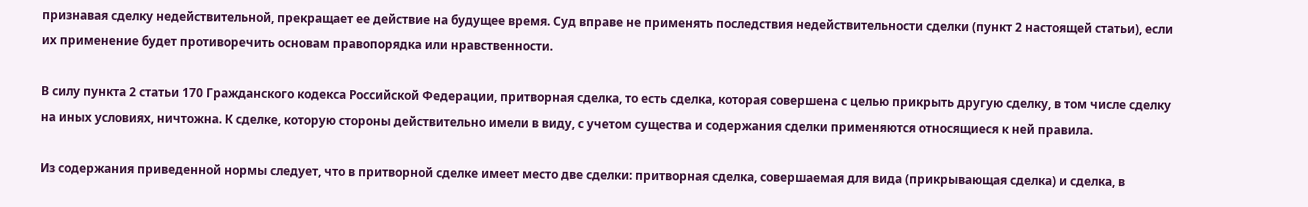признавая сделку недействительной, прекращает ее действие на будущее время. Суд вправе не применять последствия недействительности сделки (пункт 2 настоящей статьи), если их применение будет противоречить основам правопорядка или нравственности.

В силу пункта 2 статьи 170 Гражданского кодекса Российской Федерации, притворная сделка, то есть сделка, которая совершена с целью прикрыть другую сделку, в том числе сделку на иных условиях, ничтожна. К сделке, которую стороны действительно имели в виду, с учетом существа и содержания сделки применяются относящиеся к ней правила.

Из содержания приведенной нормы следует, что в притворной сделке имеет место две сделки: притворная сделка, совершаемая для вида (прикрывающая сделка) и сделка, в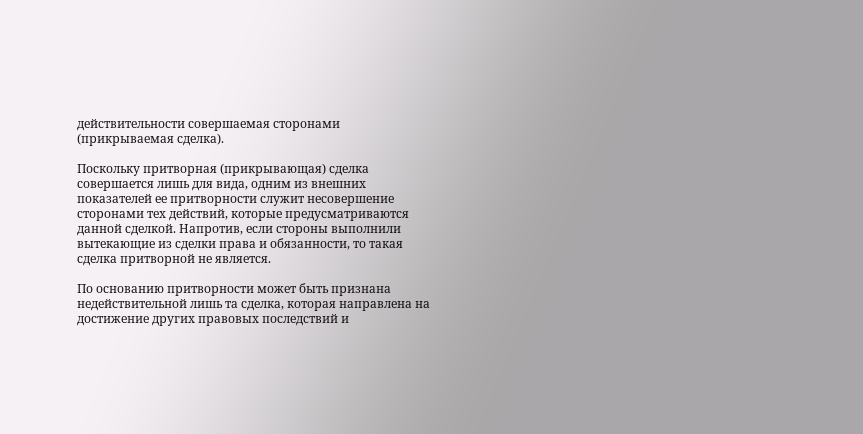действительности совершаемая сторонами (прикрываемая сделка).

Поскольку притворная (прикрывающая) сделка совершается лишь для вида, одним из внешних показателей ее притворности служит несовершение сторонами тех действий, которые предусматриваются данной сделкой. Напротив, если стороны выполнили вытекающие из сделки права и обязанности, то такая сделка притворной не является.

По основанию притворности может быть признана недействительной лишь та сделка, которая направлена на достижение других правовых последствий и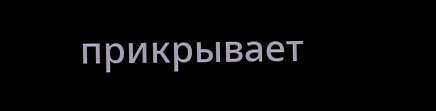прикрывает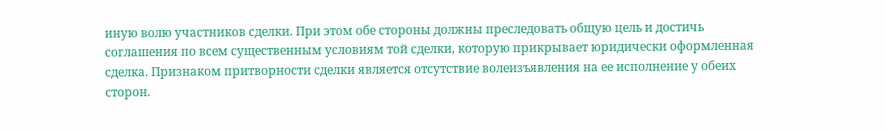иную волю участников сделки. При этом обе стороны должны преследовать общую цель и достичь соглашения по всем существенным условиям той сделки, которую прикрывает юридически оформленная сделка. Признаком притворности сделки является отсутствие волеизъявления на ее исполнение у обеих сторон.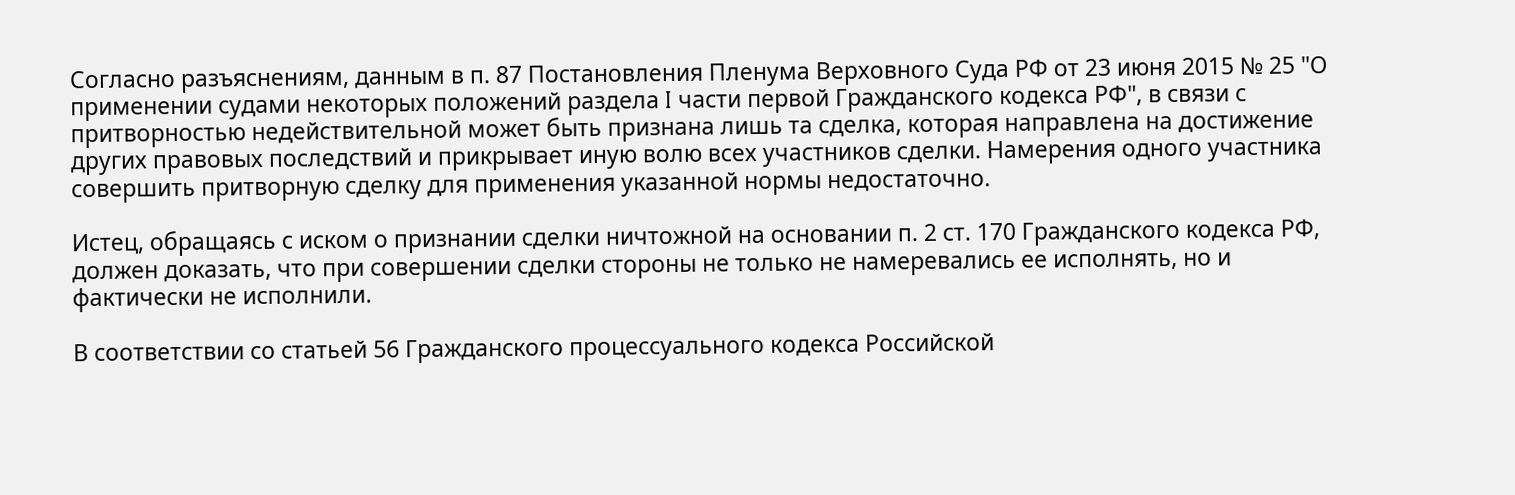Согласно разъяснениям, данным в п. 87 Постановления Пленума Верховного Суда РФ от 23 июня 2015 № 25 "О применении судами некоторых положений раздела I части первой Гражданского кодекса РФ", в связи с притворностью недействительной может быть признана лишь та сделка, которая направлена на достижение других правовых последствий и прикрывает иную волю всех участников сделки. Намерения одного участника совершить притворную сделку для применения указанной нормы недостаточно.

Истец, обращаясь с иском о признании сделки ничтожной на основании п. 2 ст. 170 Гражданского кодекса РФ, должен доказать, что при совершении сделки стороны не только не намеревались ее исполнять, но и фактически не исполнили.

В соответствии со статьей 56 Гражданского процессуального кодекса Российской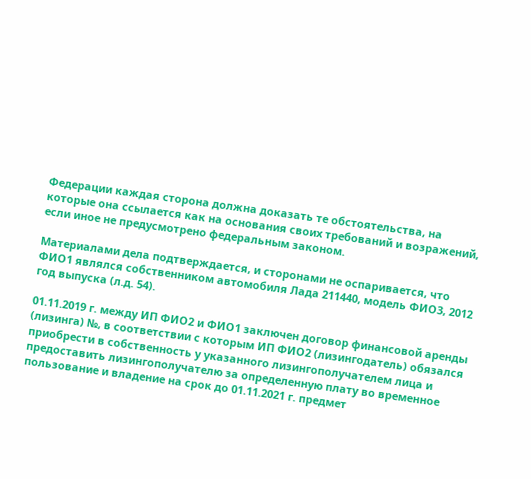Федерации каждая сторона должна доказать те обстоятельства, на которые она ссылается как на основания своих требований и возражений, если иное не предусмотрено федеральным законом.

Материалами дела подтверждается, и сторонами не оспаривается, что ФИО1 являлся собственником автомобиля Лада 211440, модель ФИО3, 2012 год выпуска (л.д. 54).

01.11.2019 г. между ИП ФИО2 и ФИО1 заключен договор финансовой аренды (лизинга) №, в соответствии с которым ИП ФИО2 (лизингодатель) обязался приобрести в собственность у указанного лизингополучателем лица и предоставить лизингополучателю за определенную плату во временное пользование и владение на срок до 01.11.2021 г. предмет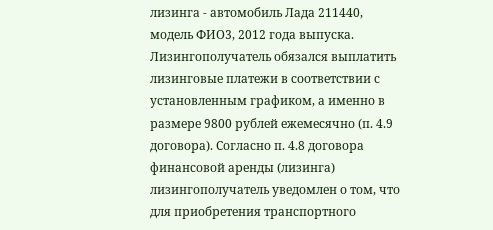лизинга - автомобиль Лада 211440, модель ФИО3, 2012 года выпуска. Лизингополучатель обязался выплатить лизинговые платежи в соответствии с установленным графиком, а именно в размере 9800 рублей ежемесячно (п. 4.9 договора). Согласно п. 4.8 договора финансовой аренды (лизинга) лизингополучатель уведомлен о том, что для приобретения транспортного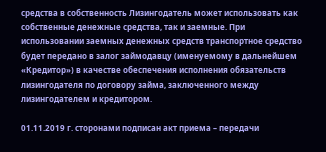средства в собственность Лизингодатель может использовать как собственные денежные средства, так и заемные. При использовании заемных денежных средств транспортное средство будет передано в залог займодавцу (именуемому в дальнейшем «Кредитор») в качестве обеспечения исполнения обязательств лизингодателя по договору займа, заключенного между лизингодателем и кредитором.

01.11.2019 г. сторонами подписан акт приема – передачи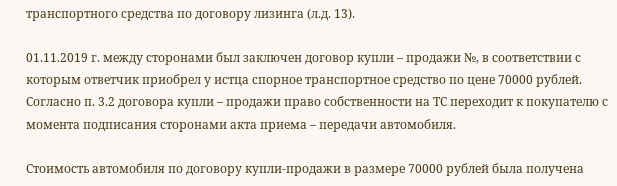транспортного средства по договору лизинга (л.д. 13).

01.11.2019 г. между сторонами был заключен договор купли – продажи №, в соответствии с которым ответчик приобрел у истца спорное транспортное средство по цене 70000 рублей. Согласно п. 3.2 договора купли – продажи право собственности на ТС переходит к покупателю с момента подписания сторонами акта приема – передачи автомобиля.

Стоимость автомобиля по договору купли-продажи в размере 70000 рублей была получена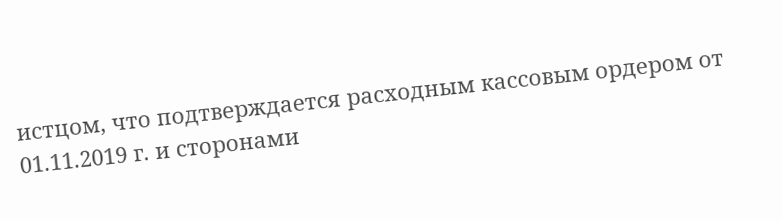истцом, что подтверждается расходным кассовым ордером от 01.11.2019 г. и сторонами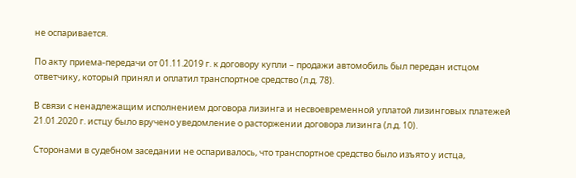не оспаривается.

По акту приема-передачи от 01.11.2019 г. к договору купли – продажи автомобиль был передан истцом ответчику, который принял и оплатил транспортное средство (л.д. 78).

В связи с ненадлежащим исполнением договора лизинга и несвоевременной уплатой лизинговых платежей 21.01.2020 г. истцу было вручено уведомление о расторжении договора лизинга (л.д. 10).

Сторонами в судебном заседании не оспаривалось, что транспортное средство было изъято у истца,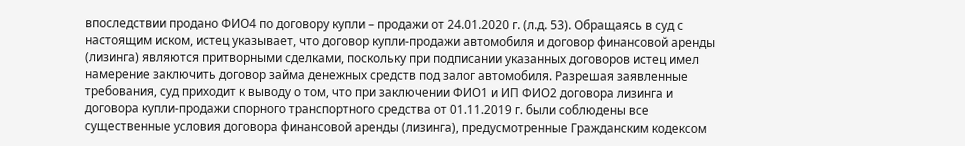впоследствии продано ФИО4 по договору купли – продажи от 24.01.2020 г. (л.д. 53). Обращаясь в суд с настоящим иском, истец указывает, что договор купли-продажи автомобиля и договор финансовой аренды (лизинга) являются притворными сделками, поскольку при подписании указанных договоров истец имел намерение заключить договор займа денежных средств под залог автомобиля. Разрешая заявленные требования, суд приходит к выводу о том, что при заключении ФИО1 и ИП ФИО2 договора лизинга и договора купли-продажи спорного транспортного средства от 01.11.2019 г. были соблюдены все существенные условия договора финансовой аренды (лизинга), предусмотренные Гражданским кодексом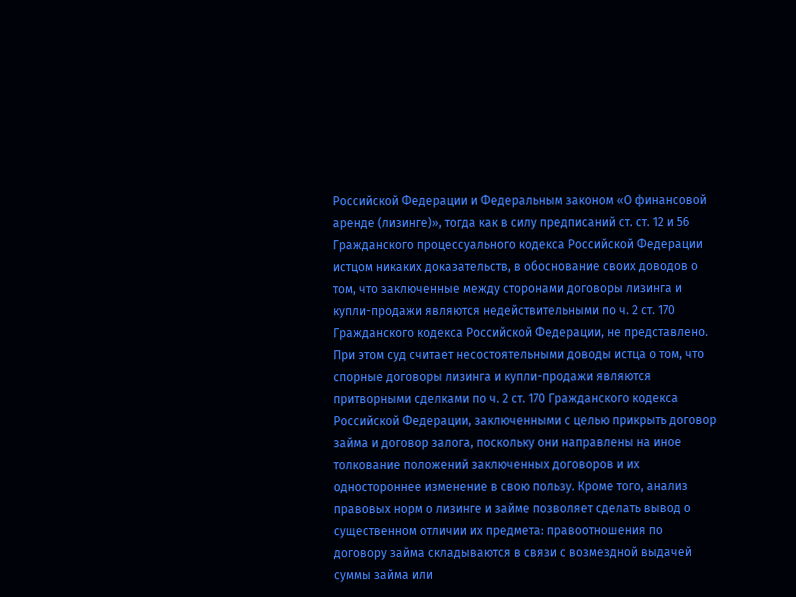Российской Федерации и Федеральным законом «О финансовой аренде (лизинге)», тогда как в силу предписаний ст. ст. 12 и 56 Гражданского процессуального кодекса Российской Федерации истцом никаких доказательств, в обоснование своих доводов о том, что заключенные между сторонами договоры лизинга и купли-продажи являются недействительными по ч. 2 ст. 170 Гражданского кодекса Российской Федерации, не представлено. При этом суд считает несостоятельными доводы истца о том, что спорные договоры лизинга и купли-продажи являются притворными сделками по ч. 2 ст. 170 Гражданского кодекса Российской Федерации, заключенными с целью прикрыть договор займа и договор залога, поскольку они направлены на иное толкование положений заключенных договоров и их одностороннее изменение в свою пользу. Кроме того, анализ правовых норм о лизинге и займе позволяет сделать вывод о существенном отличии их предмета: правоотношения по договору займа складываются в связи с возмездной выдачей суммы займа или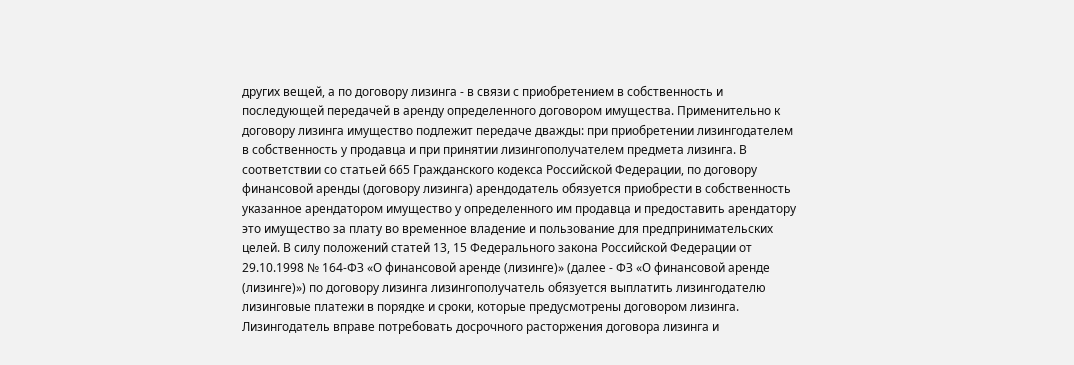других вещей, а по договору лизинга - в связи с приобретением в собственность и последующей передачей в аренду определенного договором имущества. Применительно к договору лизинга имущество подлежит передаче дважды: при приобретении лизингодателем в собственность у продавца и при принятии лизингополучателем предмета лизинга. В соответствии со статьей 665 Гражданского кодекса Российской Федерации, по договору финансовой аренды (договору лизинга) арендодатель обязуется приобрести в собственность указанное арендатором имущество у определенного им продавца и предоставить арендатору это имущество за плату во временное владение и пользование для предпринимательских целей. В силу положений статей 13, 15 Федерального закона Российской Федерации от 29.10.1998 № 164-ФЗ «О финансовой аренде (лизинге)» (далее - ФЗ «О финансовой аренде (лизинге)») по договору лизинга лизингополучатель обязуется выплатить лизингодателю лизинговые платежи в порядке и сроки, которые предусмотрены договором лизинга. Лизингодатель вправе потребовать досрочного расторжения договора лизинга и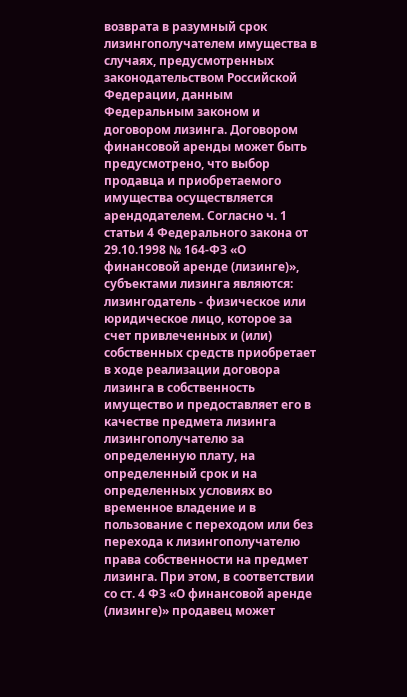возврата в разумный срок лизингополучателем имущества в случаях, предусмотренных законодательством Российской Федерации, данным Федеральным законом и договором лизинга. Договором финансовой аренды может быть предусмотрено, что выбор продавца и приобретаемого имущества осуществляется арендодателем. Согласно ч. 1 статьи 4 Федерального закона от 29.10.1998 № 164-ФЗ «О финансовой аренде (лизинге)», субъектами лизинга являются: лизингодатель - физическое или юридическое лицо, которое за счет привлеченных и (или) собственных средств приобретает в ходе реализации договора лизинга в собственность имущество и предоставляет его в качестве предмета лизинга лизингополучателю за определенную плату, на определенный срок и на определенных условиях во временное владение и в пользование с переходом или без перехода к лизингополучателю права собственности на предмет лизинга. При этом, в соответствии со ст. 4 ФЗ «О финансовой аренде (лизинге)» продавец может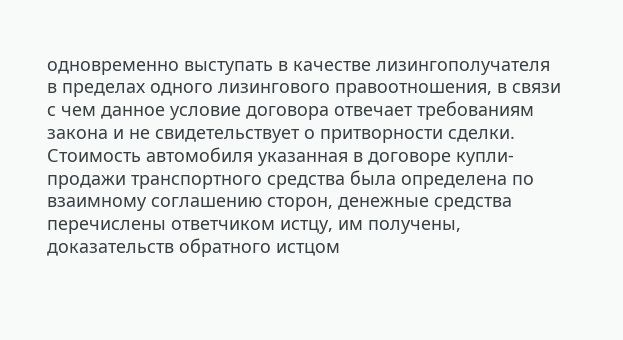одновременно выступать в качестве лизингополучателя в пределах одного лизингового правоотношения, в связи с чем данное условие договора отвечает требованиям закона и не свидетельствует о притворности сделки. Стоимость автомобиля указанная в договоре купли-продажи транспортного средства была определена по взаимному соглашению сторон, денежные средства перечислены ответчиком истцу, им получены, доказательств обратного истцом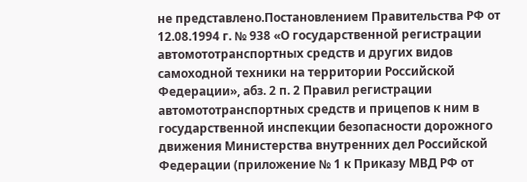не представлено.Постановлением Правительства РФ от 12.08.1994 г. № 938 «О государственной регистрации автомототранспортных средств и других видов самоходной техники на территории Российской Федерации», абз. 2 п. 2 Правил регистрации автомототранспортных средств и прицепов к ним в государственной инспекции безопасности дорожного движения Министерства внутренних дел Российской Федерации (приложение № 1 к Приказу МВД РФ от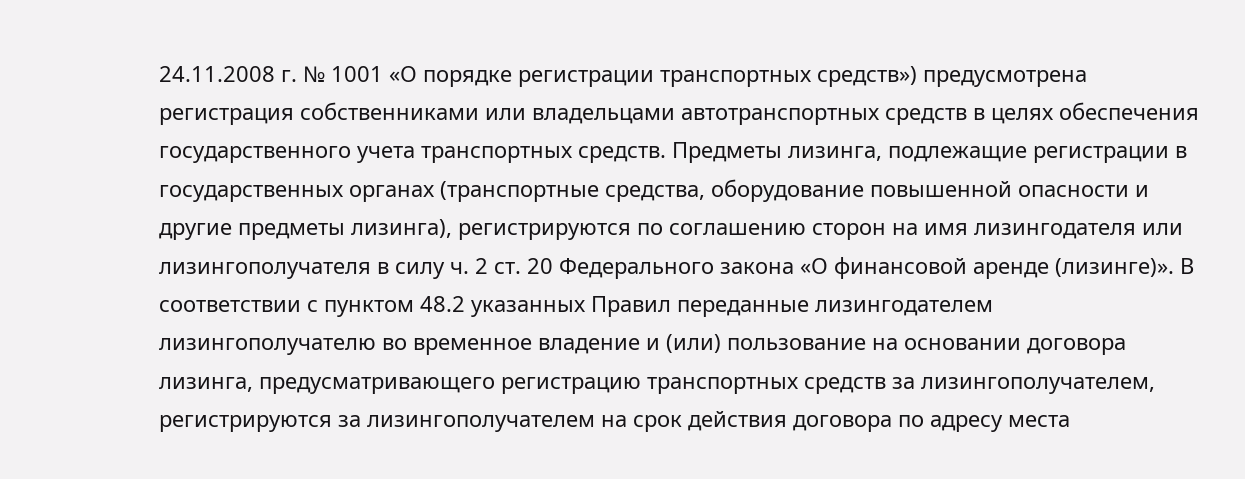24.11.2008 г. № 1001 «О порядке регистрации транспортных средств») предусмотрена регистрация собственниками или владельцами автотранспортных средств в целях обеспечения государственного учета транспортных средств. Предметы лизинга, подлежащие регистрации в государственных органах (транспортные средства, оборудование повышенной опасности и другие предметы лизинга), регистрируются по соглашению сторон на имя лизингодателя или лизингополучателя в силу ч. 2 ст. 20 Федерального закона «О финансовой аренде (лизинге)». В соответствии с пунктом 48.2 указанных Правил переданные лизингодателем лизингополучателю во временное владение и (или) пользование на основании договора лизинга, предусматривающего регистрацию транспортных средств за лизингополучателем, регистрируются за лизингополучателем на срок действия договора по адресу места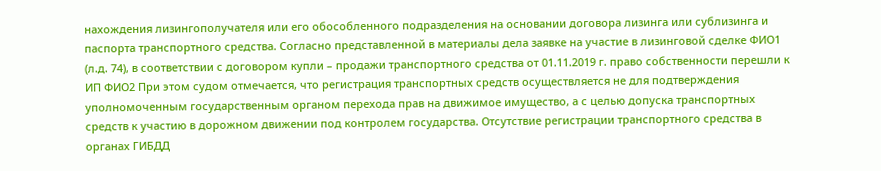нахождения лизингополучателя или его обособленного подразделения на основании договора лизинга или сублизинга и паспорта транспортного средства. Согласно представленной в материалы дела заявке на участие в лизинговой сделке ФИО1 (л.д. 74), в соответствии с договором купли – продажи транспортного средства от 01.11.2019 г. право собственности перешли к ИП ФИО2 При этом судом отмечается, что регистрация транспортных средств осуществляется не для подтверждения уполномоченным государственным органом перехода прав на движимое имущество, а с целью допуска транспортных средств к участию в дорожном движении под контролем государства. Отсутствие регистрации транспортного средства в органах ГИБДД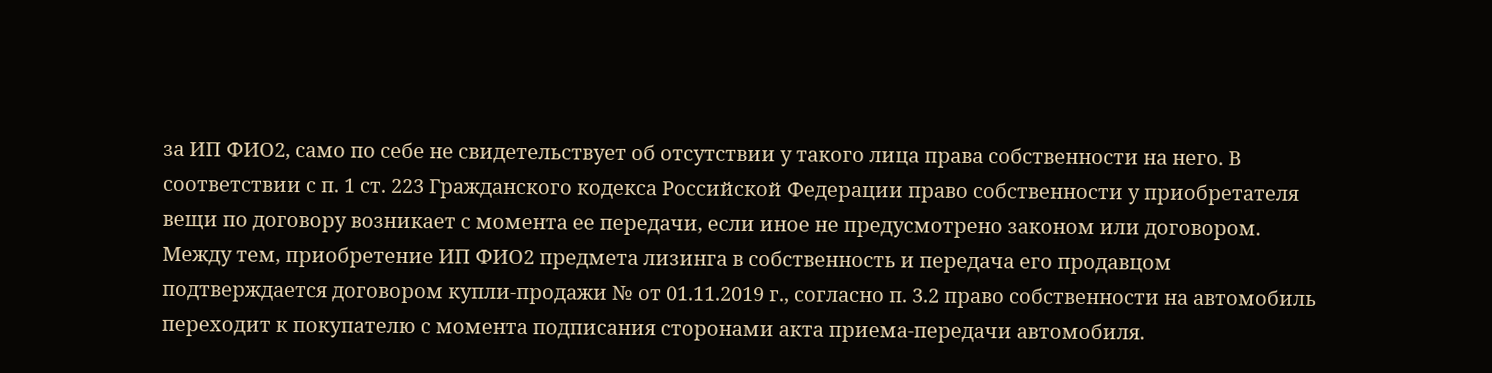за ИП ФИО2, само по себе не свидетельствует об отсутствии у такого лица права собственности на него. В соответствии с п. 1 ст. 223 Гражданского кодекса Российской Федерации право собственности у приобретателя вещи по договору возникает с момента ее передачи, если иное не предусмотрено законом или договором. Между тем, приобретение ИП ФИО2 предмета лизинга в собственность и передача его продавцом подтверждается договором купли-продажи № от 01.11.2019 г., согласно п. 3.2 право собственности на автомобиль переходит к покупателю с момента подписания сторонами акта приема-передачи автомобиля.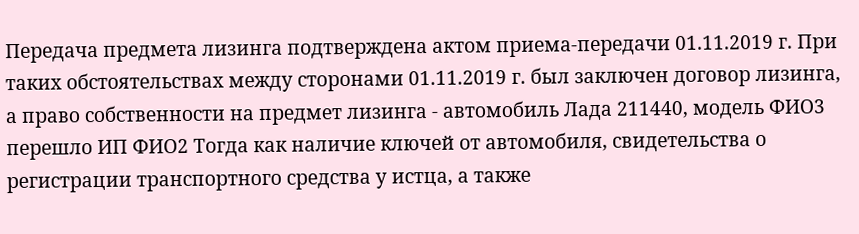Передача предмета лизинга подтверждена актом приема-передачи 01.11.2019 г. При таких обстоятельствах между сторонами 01.11.2019 г. был заключен договор лизинга, а право собственности на предмет лизинга - автомобиль Лада 211440, модель ФИО3 перешло ИП ФИО2 Тогда как наличие ключей от автомобиля, свидетельства о регистрации транспортного средства у истца, а также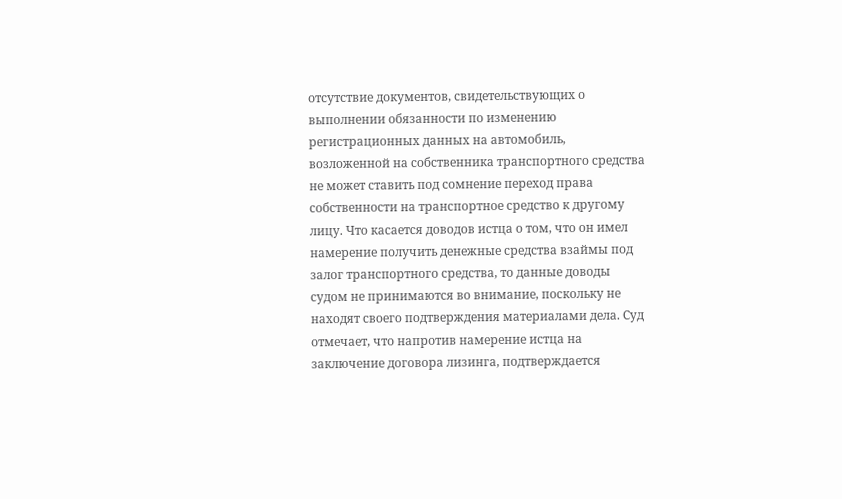отсутствие документов, свидетельствующих о выполнении обязанности по изменению регистрационных данных на автомобиль, возложенной на собственника транспортного средства не может ставить под сомнение переход права собственности на транспортное средство к другому лицу. Что касается доводов истца о том, что он имел намерение получить денежные средства взаймы под залог транспортного средства, то данные доводы судом не принимаются во внимание, поскольку не находят своего подтверждения материалами дела. Суд отмечает, что напротив намерение истца на заключение договора лизинга, подтверждается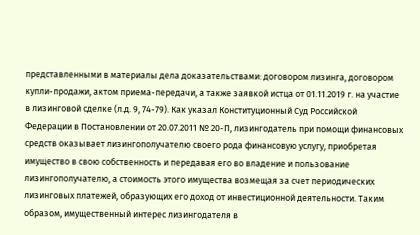представленными в материалы дела доказательствами: договором лизинга, договором купли-продажи, актом приема-передачи, а также заявкой истца от 01.11.2019 г. на участие в лизинговой сделке (л.д. 9, 74-79). Как указал Конституционный Суд Российской Федерации в Постановлении от 20.07.2011 № 20-П, лизингодатель при помощи финансовых средств оказывает лизингополучателю своего рода финансовую услугу, приобретая имущество в свою собственность и передавая его во владение и пользование лизингополучателю, а стоимость этого имущества возмещая за счет периодических лизинговых платежей, образующих его доход от инвестиционной деятельности. Таким образом, имущественный интерес лизингодателя в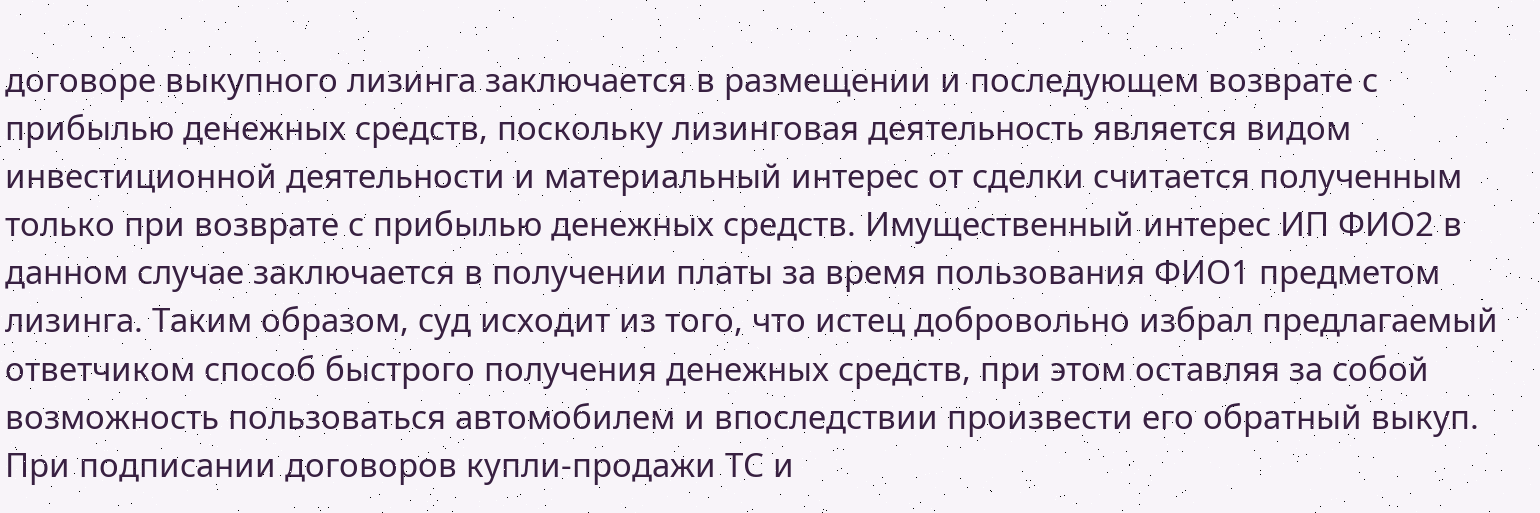договоре выкупного лизинга заключается в размещении и последующем возврате с прибылью денежных средств, поскольку лизинговая деятельность является видом инвестиционной деятельности и материальный интерес от сделки считается полученным только при возврате с прибылью денежных средств. Имущественный интерес ИП ФИО2 в данном случае заключается в получении платы за время пользования ФИО1 предметом лизинга. Таким образом, суд исходит из того, что истец добровольно избрал предлагаемый ответчиком способ быстрого получения денежных средств, при этом оставляя за собой возможность пользоваться автомобилем и впоследствии произвести его обратный выкуп. При подписании договоров купли-продажи ТС и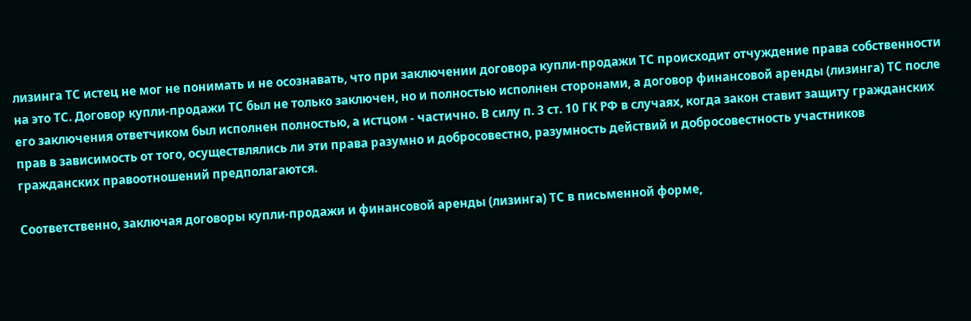лизинга ТС истец не мог не понимать и не осознавать, что при заключении договора купли-продажи ТС происходит отчуждение права собственности на это ТС. Договор купли-продажи ТС был не только заключен, но и полностью исполнен сторонами, а договор финансовой аренды (лизинга) ТС после его заключения ответчиком был исполнен полностью, а истцом - частично. В силу п. 3 ст. 10 ГК РФ в случаях, когда закон ставит защиту гражданских прав в зависимость от того, осуществлялись ли эти права разумно и добросовестно, разумность действий и добросовестность участников гражданских правоотношений предполагаются.

Соответственно, заключая договоры купли-продажи и финансовой аренды (лизинга) ТС в письменной форме,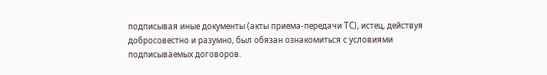подписывая иные документы (акты приема-передачи ТС), истец, действуя добросовестно и разумно, был обязан ознакомиться с условиями подписываемых договоров.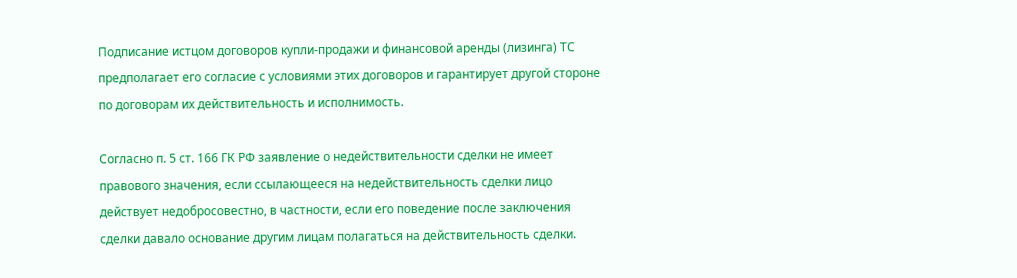Подписание истцом договоров купли-продажи и финансовой аренды (лизинга) ТС предполагает его согласие с условиями этих договоров и гарантирует другой стороне по договорам их действительность и исполнимость.

Согласно п. 5 ст. 166 ГК РФ заявление о недействительности сделки не имеет правового значения, если ссылающееся на недействительность сделки лицо действует недобросовестно, в частности, если его поведение после заключения сделки давало основание другим лицам полагаться на действительность сделки.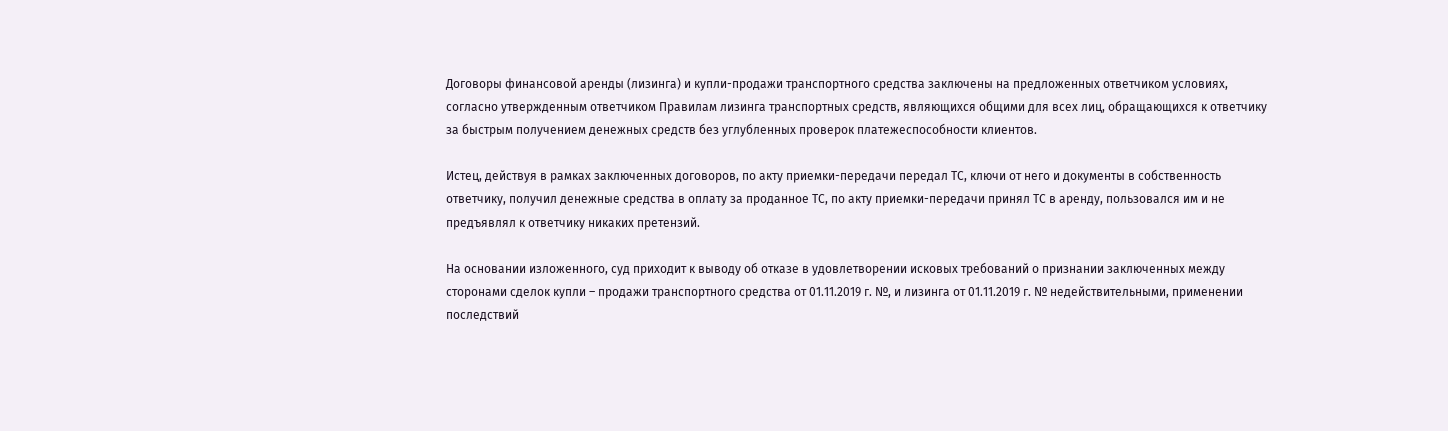Договоры финансовой аренды (лизинга) и купли-продажи транспортного средства заключены на предложенных ответчиком условиях, согласно утвержденным ответчиком Правилам лизинга транспортных средств, являющихся общими для всех лиц, обращающихся к ответчику за быстрым получением денежных средств без углубленных проверок платежеспособности клиентов.

Истец, действуя в рамках заключенных договоров, по акту приемки-передачи передал ТС, ключи от него и документы в собственность ответчику, получил денежные средства в оплату за проданное ТС, по акту приемки-передачи принял ТС в аренду, пользовался им и не предъявлял к ответчику никаких претензий.

На основании изложенного, суд приходит к выводу об отказе в удовлетворении исковых требований о признании заключенных между сторонами сделок купли – продажи транспортного средства от 01.11.2019 г. №, и лизинга от 01.11.2019 г. № недействительными, применении последствий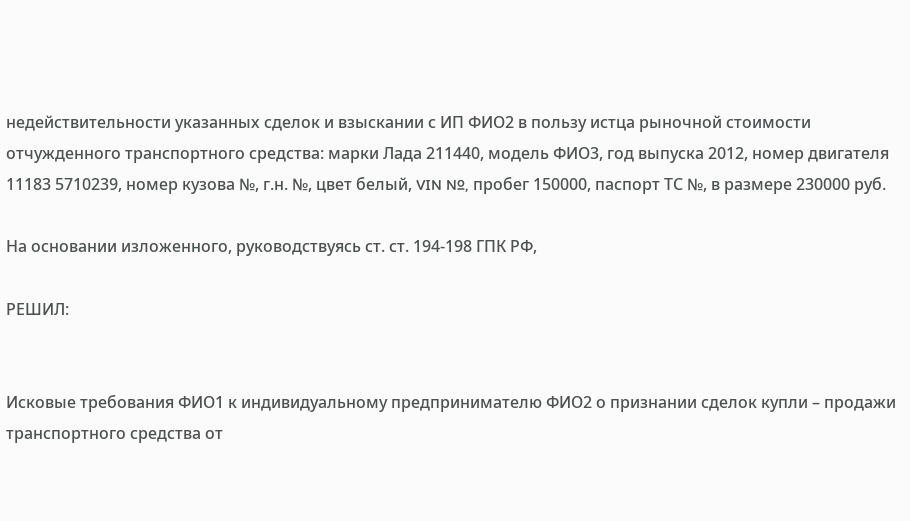недействительности указанных сделок и взыскании с ИП ФИО2 в пользу истца рыночной стоимости отчужденного транспортного средства: марки Лада 211440, модель ФИО3, год выпуска 2012, номер двигателя 11183 5710239, номер кузова №, г.н. №, цвет белый, VIN №, пробег 150000, паспорт ТС №, в размере 230000 руб.

На основании изложенного, руководствуясь ст. ст. 194-198 ГПК РФ,

РЕШИЛ:


Исковые требования ФИО1 к индивидуальному предпринимателю ФИО2 о признании сделок купли – продажи транспортного средства от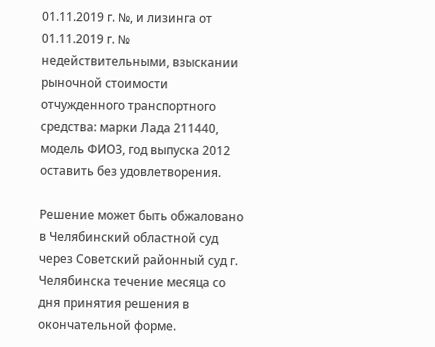01.11.2019 г. №, и лизинга от 01.11.2019 г. № недействительными, взыскании рыночной стоимости отчужденного транспортного средства: марки Лада 211440, модель ФИО3, год выпуска 2012 оставить без удовлетворения.

Решение может быть обжаловано в Челябинский областной суд через Советский районный суд г. Челябинска течение месяца со дня принятия решения в окончательной форме.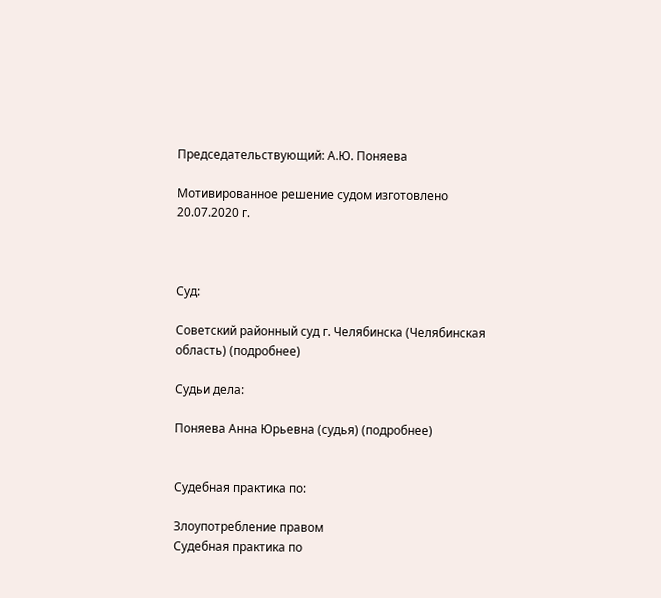Председательствующий: А.Ю. Поняева

Мотивированное решение судом изготовлено 20.07.2020 г.



Суд:

Советский районный суд г. Челябинска (Челябинская область) (подробнее)

Судьи дела:

Поняева Анна Юрьевна (судья) (подробнее)


Судебная практика по:

Злоупотребление правом
Судебная практика по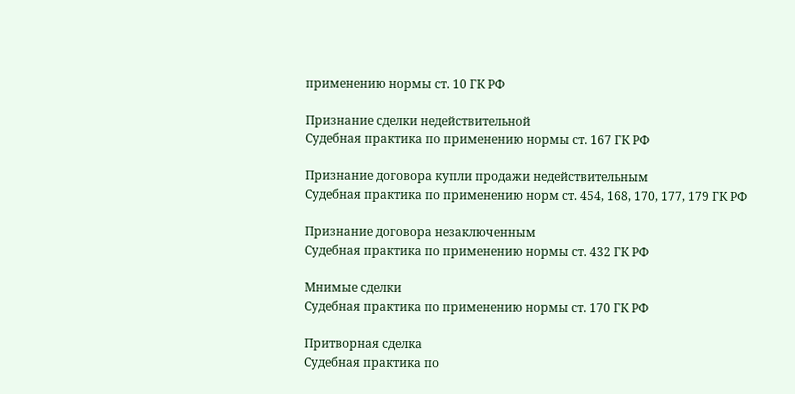применению нормы ст. 10 ГК РФ

Признание сделки недействительной
Судебная практика по применению нормы ст. 167 ГК РФ

Признание договора купли продажи недействительным
Судебная практика по применению норм ст. 454, 168, 170, 177, 179 ГК РФ

Признание договора незаключенным
Судебная практика по применению нормы ст. 432 ГК РФ

Мнимые сделки
Судебная практика по применению нормы ст. 170 ГК РФ

Притворная сделка
Судебная практика по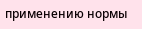применению нормы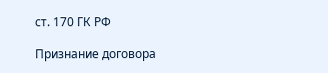ст. 170 ГК РФ

Признание договора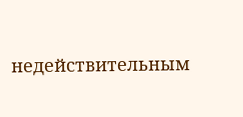недействительным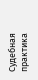Судебная практика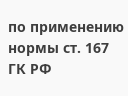по применению нормы ст. 167 ГК РФ